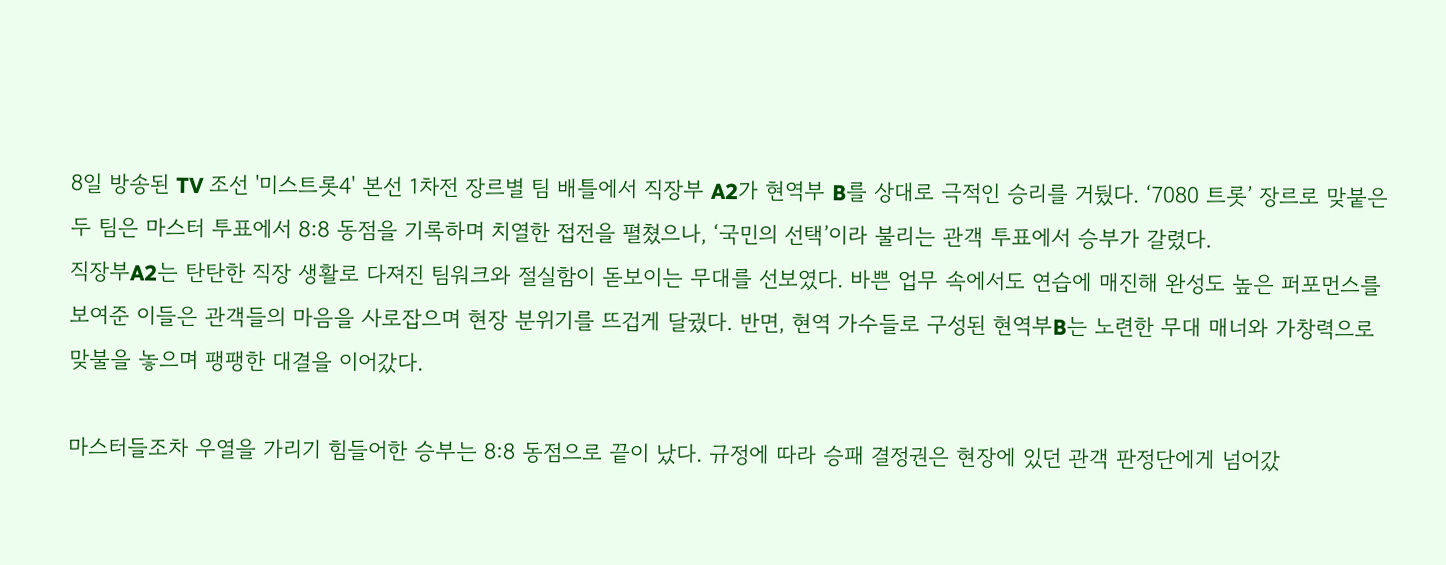8일 방송된 TV 조선 '미스트롯4' 본선 1차전 장르별 팀 배틀에서 직장부 A2가 현역부 B를 상대로 극적인 승리를 거뒀다. ‘7080 트롯’ 장르로 맞붙은 두 팀은 마스터 투표에서 8:8 동점을 기록하며 치열한 접전을 펼쳤으나, ‘국민의 선택’이라 불리는 관객 투표에서 승부가 갈렸다.
직장부A2는 탄탄한 직장 생활로 다져진 팀워크와 절실함이 돋보이는 무대를 선보였다. 바쁜 업무 속에서도 연습에 매진해 완성도 높은 퍼포먼스를 보여준 이들은 관객들의 마음을 사로잡으며 현장 분위기를 뜨겁게 달궜다. 반면, 현역 가수들로 구성된 현역부B는 노련한 무대 매너와 가창력으로 맞불을 놓으며 팽팽한 대결을 이어갔다.

마스터들조차 우열을 가리기 힘들어한 승부는 8:8 동점으로 끝이 났다. 규정에 따라 승패 결정권은 현장에 있던 관객 판정단에게 넘어갔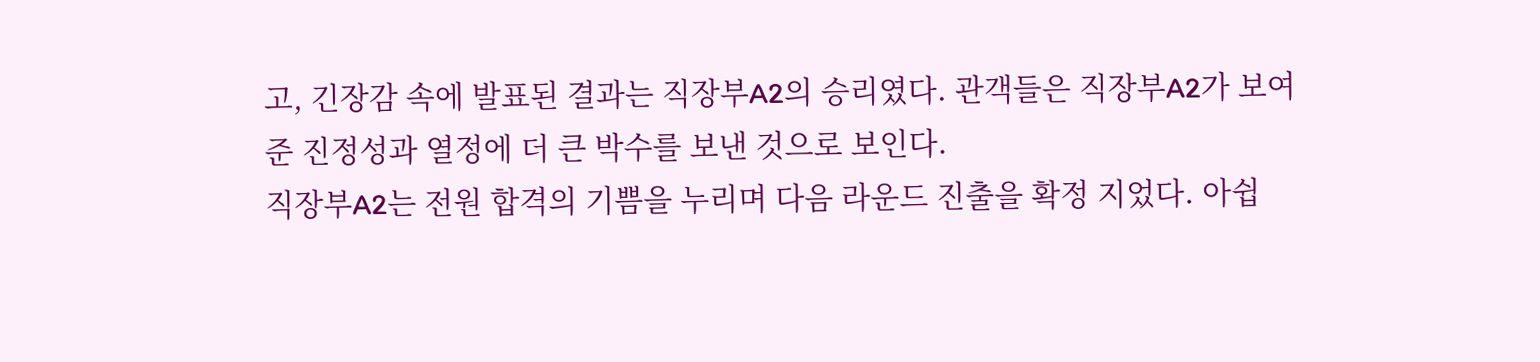고, 긴장감 속에 발표된 결과는 직장부A2의 승리였다. 관객들은 직장부A2가 보여준 진정성과 열정에 더 큰 박수를 보낸 것으로 보인다.
직장부A2는 전원 합격의 기쁨을 누리며 다음 라운드 진출을 확정 지었다. 아쉽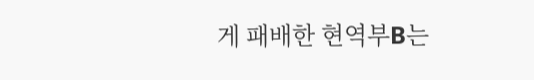게 패배한 현역부B는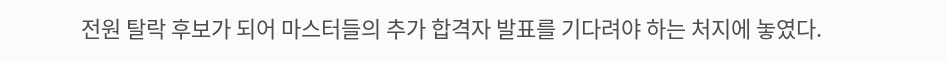전원 탈락 후보가 되어 마스터들의 추가 합격자 발표를 기다려야 하는 처지에 놓였다.